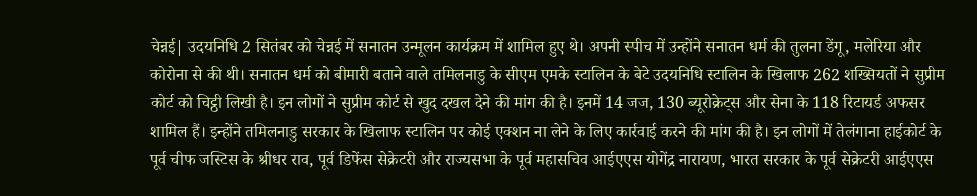चेन्नई| उदयनिधि 2 सितंबर को चेन्नई में सनातन उन्मूलन कार्यक्रम में शामिल हुए थे। अपनी स्पीच में उन्होंने सनातन धर्म की तुलना डेंगू, मलेरिया और कोरोना से की थी। सनातन धर्म को बीमारी बताने वाले तमिलनाडु के सीएम एमके स्टालिन के बेटे उदयनिधि स्टालिन के खिलाफ 262 शख्सियतों ने सुप्रीम कोर्ट को चिट्ठी लिखी है। इन लोगों ने सुप्रीम कोर्ट से खुद दखल देने की मांग की है। इनमें 14 जज, 130 ब्यूरोक्रेट्स और सेना के 118 रिटायर्ड अफसर शामिल हैं। इन्होंने तमिलनाडु सरकार के खिलाफ स्टालिन पर कोई एक्शन ना लेने के लिए कार्रवाई करने की मांग की है। इन लोगों में तेलंगाना हाईकोर्ट के पूर्व चीफ जस्टिस के श्रीधर राव, पूर्व डिफेंस सेक्रेटरी और राज्यसभा के पूर्व महासचिव आईएएस योगेंद्र नारायण, भारत सरकार के पूर्व सेक्रेटरी आईएएस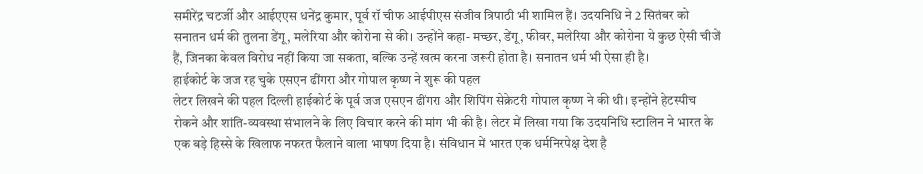समीरेंद्र चटर्जी और आईएएस धनेंद्र कुमार, पूर्व रॉ चीफ आईपीएस संजीव त्रिपाठी भी शामिल हैं। उदयनिधि ने 2 सितंबर को सनातन धर्म की तुलना डेंगू, मलेरिया और कोरोना से की। उन्होंने कहा- मच्छर, डेंगू, फीवर, मलेरिया और कोरोना ये कुछ ऐसी चीजें हैं, जिनका केवल विरोध नहीं किया जा सकता, बल्कि उन्हें खत्म करना जरूरी होता है। सनातन धर्म भी ऐसा ही है।
हाईकोर्ट के जज रह चुके एसएन ढींगरा और गोपाल कृष्ण ने शुरू की पहल
लेटर लिखने की पहल दिल्ली हाईकोर्ट के पूर्व जज एसएन ढींगरा और शिपिंग सेक्रेटरी गोपाल कृष्ण ने की थी। इन्होंने हेटस्पीच रोकने और शांति-व्यवस्था संभालने के लिए विचार करने की मांग भी की है। लेटर में लिखा गया कि उदयनिधि स्टालिन ने भारत के एक बड़े हिस्से के खिलाफ नफरत फैलाने वाला भाषण दिया है। संविधान में भारत एक धर्मनिरपेक्ष देश है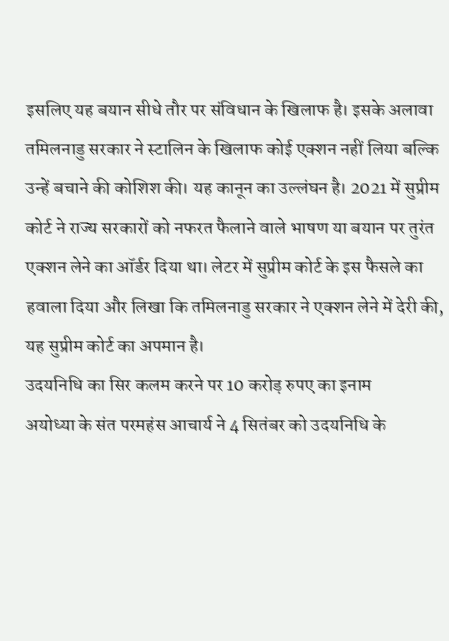इसलिए यह बयान सीधे तौर पर संविधान के खिलाफ है। इसके अलावा तमिलनाडु सरकार ने स्टालिन के खिलाफ कोई एक्शन नहीं लिया बल्कि उन्हें बचाने की कोशिश की। यह कानून का उल्लंघन है। 2021 में सुप्रीम कोर्ट ने राज्य सरकारों को नफरत फैलाने वाले भाषण या बयान पर तुरंत एक्शन लेने का ऑर्डर दिया था। लेटर में सुप्रीम कोर्ट के इस फैसले का हवाला दिया और लिखा कि तमिलनाडु सरकार ने एक्शन लेने में देरी की, यह सुप्रीम कोर्ट का अपमान है।
उदयनिधि का सिर कलम करने पर 10 करोड़ रुपए का इनाम
अयोध्या के संत परमहंस आचार्य ने 4 सितंबर को उदयनिधि के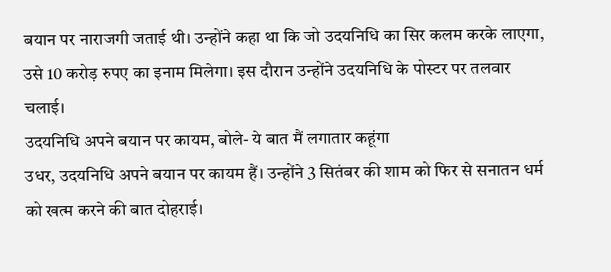बयान पर नाराजगी जताई थी। उन्होंने कहा था कि जो उदयनिधि का सिर कलम करके लाएगा, उसे 10 करोड़ रुपए का इनाम मिलेगा। इस दौरान उन्होंने उदयनिधि के पोस्टर पर तलवार चलाई।
उदयनिधि अपने बयान पर कायम, बोले- ये बात मैं लगातार कहूंगा
उधर, उदयनिधि अपने बयान पर कायम हैं। उन्होंने 3 सितंबर की शाम को फिर से सनातन धर्म को खत्म करने की बात दोहराई।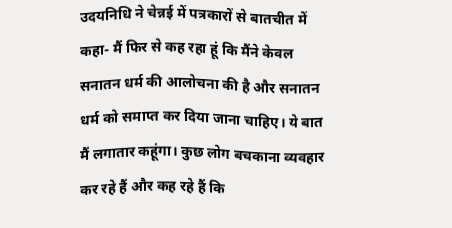उदयनिधि ने चेन्नई में पत्रकारों से बातचीत में कहा- मैं फिर से कह रहा हूं कि मैंने केवल सनातन धर्म की आलोचना की है और सनातन धर्म को समाप्त कर दिया जाना चाहिए। ये बात मैं लगातार कहूंगा। कुछ लोग बचकाना व्यवहार कर रहे हैं और कह रहे हैं कि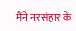मैंने नरसंहार के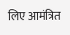लिए आमंत्रित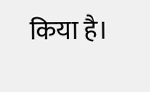किया है।